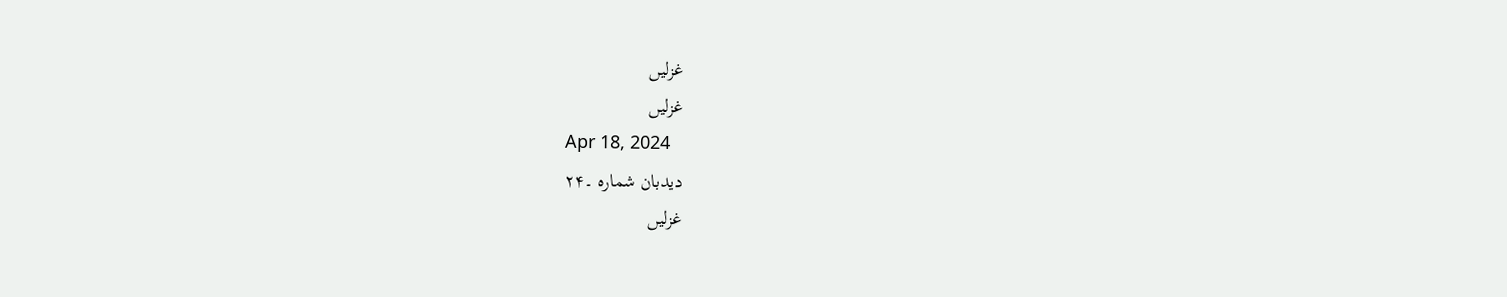غزلیں
غزلیں
Apr 18, 2024
دیدبان شمارہ ۔۲۴
غزلیں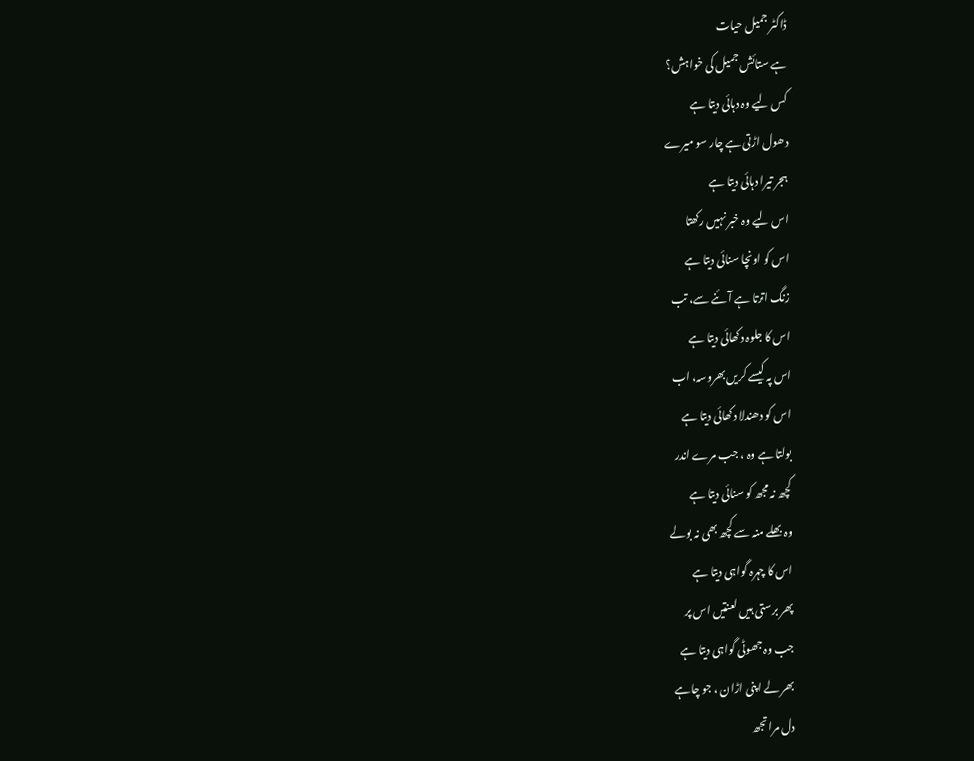ڈاکٹر جمیل حیات
ہے ستائش جمیل کی خواہش؟
کس لیے وہ دہائی دیتا ہے
دھول اڑتی ہے چار سو میرے
ہجر تیرا دہائی دیتا ہے
اس لیے وہ خبر نہیں رکھتا
اس کو اونچا سنائی دیتا ہے
زنگ اترتا ہے آئنے سے، تب
اس کا جلوہ دکھائی دیتا ہے
اس پہ کیسے کریں بھروسہ، اب
اس کو دھندلا دکھائی دیتا ہے
بولتا ہے وہ ، جب مرے اندر
کچھ نہ مجھ کو سنائی دیتا ہے
وہ بھلے منہ سے کچھ بھی نہ بولے
اس کا چہرہ گواہی دیتا ہے
پھر برستی ہیں لعنتیں اس پر
جب وہ جھوٹی گواہی دیتا ہے
بھر لے اپنی اڑان ، جو چاہے
دل مرا تجھ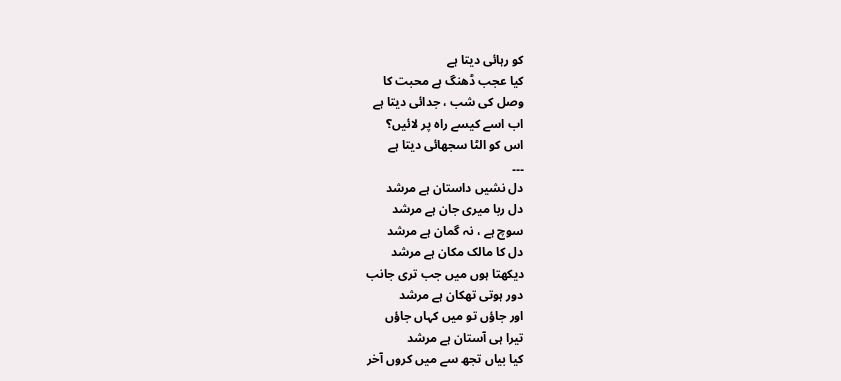کو رہائی دیتا ہے
کیا عجب ڈھنگ ہے محبت کا
وصل کی شب ، جدائی دیتا ہے
اب اسے کیسے راہ پر لائیں؟
اس کو الٹا سجھائی دیتا ہے
۔۔۔
دل نشیں داستان ہے مرشد
دل ربا میری جان ہے مرشد
سوچ ہے ، نہ گمان ہے مرشد
دل کا مالک مکان ہے مرشد
دیکھتا ہوں میں جب تری جانب
دور ہوتی تھکان ہے مرشد
اور جاؤں تو میں کہاں جاؤں
تیرا ہی آستان ہے مرشد
کیا بیاں تجھ سے میں کروں آخر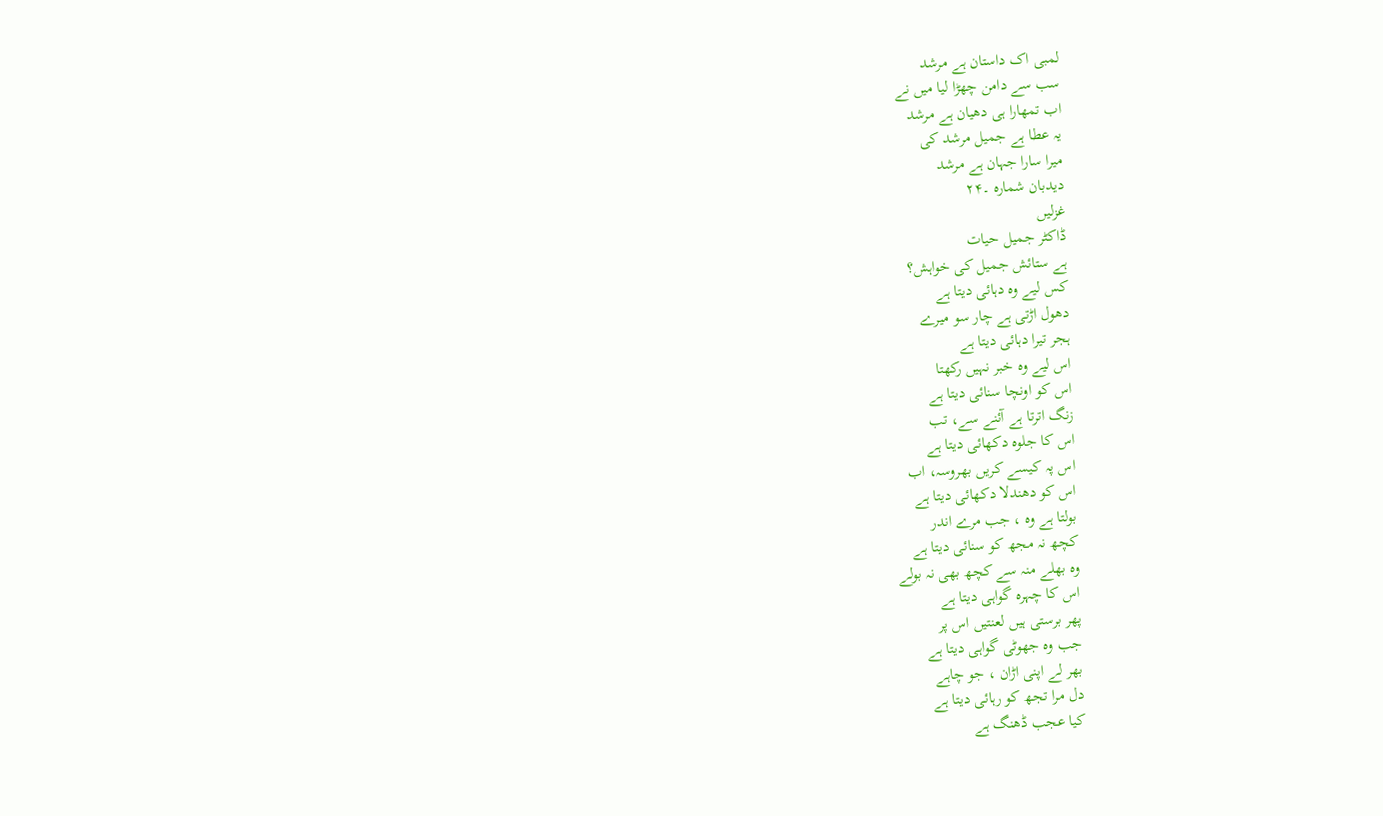لمبی اک داستان ہے مرشد
سب سے دامن چھڑا لیا میں نے
اب تمھارا ہی دھیان ہے مرشد
یہ عطا ہے جمیل مرشد کی
میرا سارا جہان ہے مرشد
دیدبان شمارہ ۔۲۴
غزلیں
ڈاکٹر جمیل حیات
ہے ستائش جمیل کی خواہش؟
کس لیے وہ دہائی دیتا ہے
دھول اڑتی ہے چار سو میرے
ہجر تیرا دہائی دیتا ہے
اس لیے وہ خبر نہیں رکھتا
اس کو اونچا سنائی دیتا ہے
زنگ اترتا ہے آئنے سے، تب
اس کا جلوہ دکھائی دیتا ہے
اس پہ کیسے کریں بھروسہ، اب
اس کو دھندلا دکھائی دیتا ہے
بولتا ہے وہ ، جب مرے اندر
کچھ نہ مجھ کو سنائی دیتا ہے
وہ بھلے منہ سے کچھ بھی نہ بولے
اس کا چہرہ گواہی دیتا ہے
پھر برستی ہیں لعنتیں اس پر
جب وہ جھوٹی گواہی دیتا ہے
بھر لے اپنی اڑان ، جو چاہے
دل مرا تجھ کو رہائی دیتا ہے
کیا عجب ڈھنگ ہے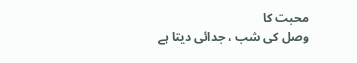محبت کا
وصل کی شب ، جدائی دیتا ہے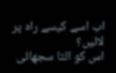اب اسے کیسے راہ پر لائیں؟
اس کو الٹا سجھائی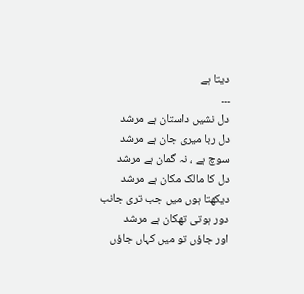دیتا ہے
۔۔۔
دل نشیں داستان ہے مرشد
دل ربا میری جان ہے مرشد
سوچ ہے ، نہ گمان ہے مرشد
دل کا مالک مکان ہے مرشد
دیکھتا ہوں میں جب تری جانب
دور ہوتی تھکان ہے مرشد
اور جاؤں تو میں کہاں جاؤں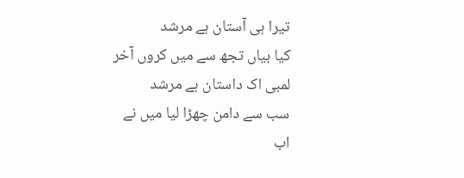تیرا ہی آستان ہے مرشد
کیا بیاں تجھ سے میں کروں آخر
لمبی اک داستان ہے مرشد
سب سے دامن چھڑا لیا میں نے
اب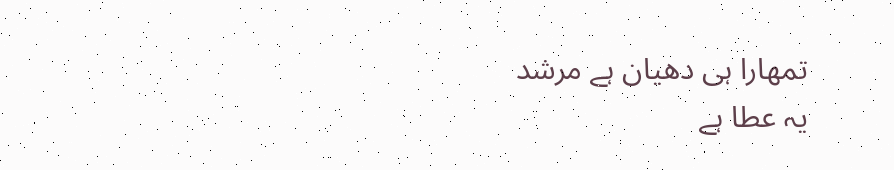تمھارا ہی دھیان ہے مرشد
یہ عطا ہے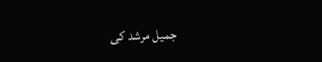جمیل مرشد کی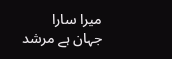میرا سارا جہان ہے مرشد